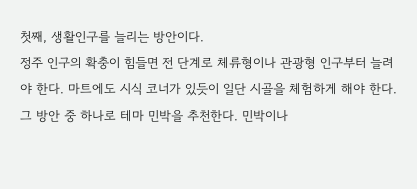첫째, 생활인구를 늘리는 방안이다.
정주 인구의 확충이 힘들면 전 단계로 체류형이나 관광형 인구부터 늘려야 한다. 마트에도 시식 코너가 있듯이 일단 시골을 체험하게 해야 한다. 그 방안 중 하나로 테마 민박을 추천한다. 민박이나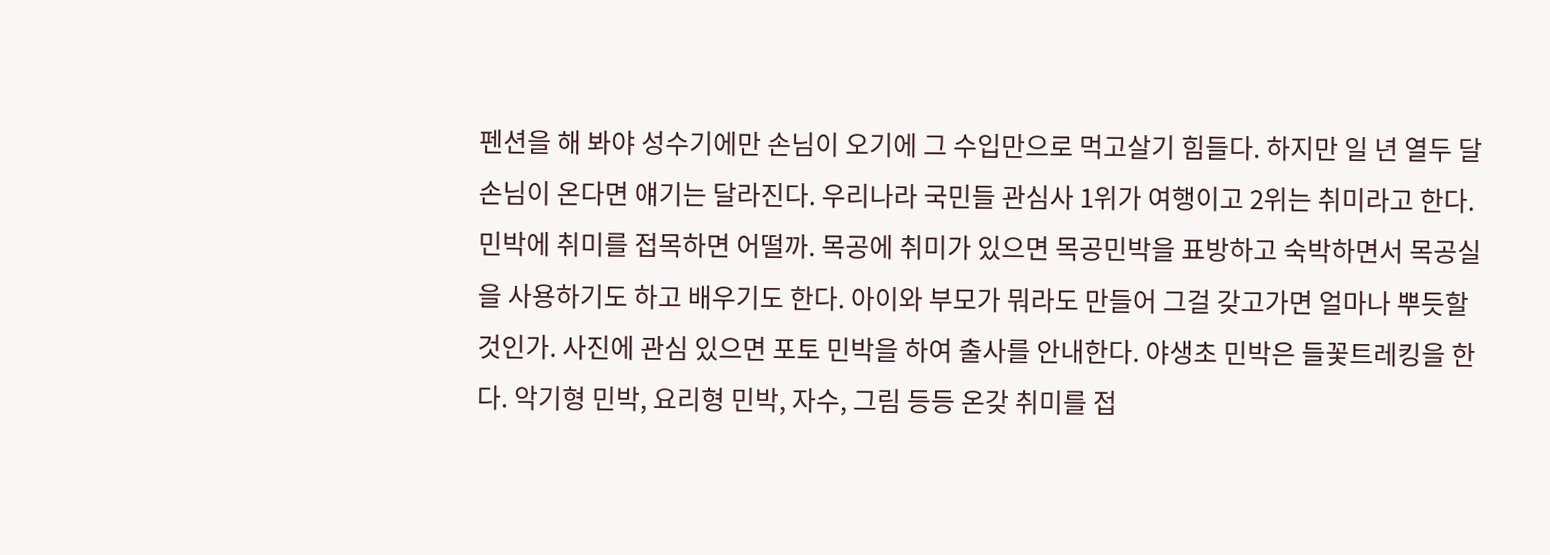펜션을 해 봐야 성수기에만 손님이 오기에 그 수입만으로 먹고살기 힘들다. 하지만 일 년 열두 달 손님이 온다면 얘기는 달라진다. 우리나라 국민들 관심사 1위가 여행이고 2위는 취미라고 한다. 민박에 취미를 접목하면 어떨까. 목공에 취미가 있으면 목공민박을 표방하고 숙박하면서 목공실을 사용하기도 하고 배우기도 한다. 아이와 부모가 뭐라도 만들어 그걸 갖고가면 얼마나 뿌듯할 것인가. 사진에 관심 있으면 포토 민박을 하여 출사를 안내한다. 야생초 민박은 들꽃트레킹을 한다. 악기형 민박, 요리형 민박, 자수, 그림 등등 온갖 취미를 접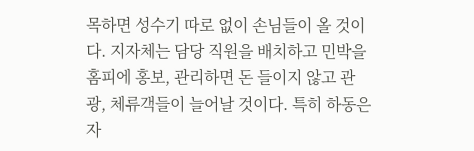목하면 성수기 따로 없이 손님들이 올 것이다. 지자체는 담당 직원을 배치하고 민박을 홈피에 홍보, 관리하면 돈 들이지 않고 관광, 체류객들이 늘어날 것이다. 특히 하동은 자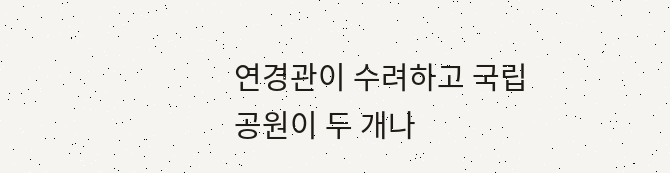연경관이 수려하고 국립공원이 두 개나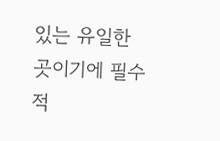있는 유일한 곳이기에 필수적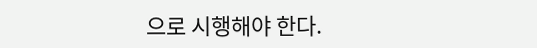으로 시행해야 한다.